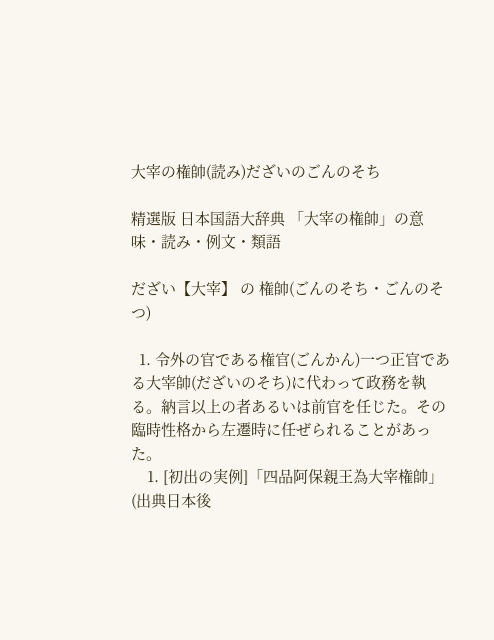大宰の権帥(読み)だざいのごんのそち

精選版 日本国語大辞典 「大宰の権帥」の意味・読み・例文・類語

だざい【大宰】 の 権帥(ごんのそち・ごんのそつ)

  1. 令外の官である権官(ごんかん)一つ正官である大宰帥(だざいのそち)に代わって政務を執る。納言以上の者あるいは前官を任じた。その臨時性格から左遷時に任ぜられることがあった。
    1. [初出の実例]「四品阿保親王為大宰権帥」(出典日本後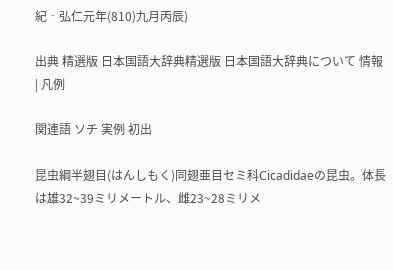紀‐弘仁元年(810)九月丙辰)

出典 精選版 日本国語大辞典精選版 日本国語大辞典について 情報 | 凡例

関連語 ソチ 実例 初出

昆虫綱半翅目(はんしもく)同翅亜目セミ科Cicadidaeの昆虫。体長は雄32~39ミリメートル、雌23~28ミリメ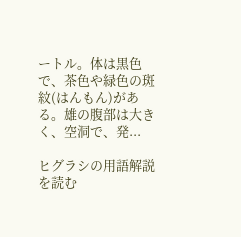ートル。体は黒色で、茶色や緑色の斑紋(はんもん)がある。雄の腹部は大きく、空洞で、発...

ヒグラシの用語解説を読む